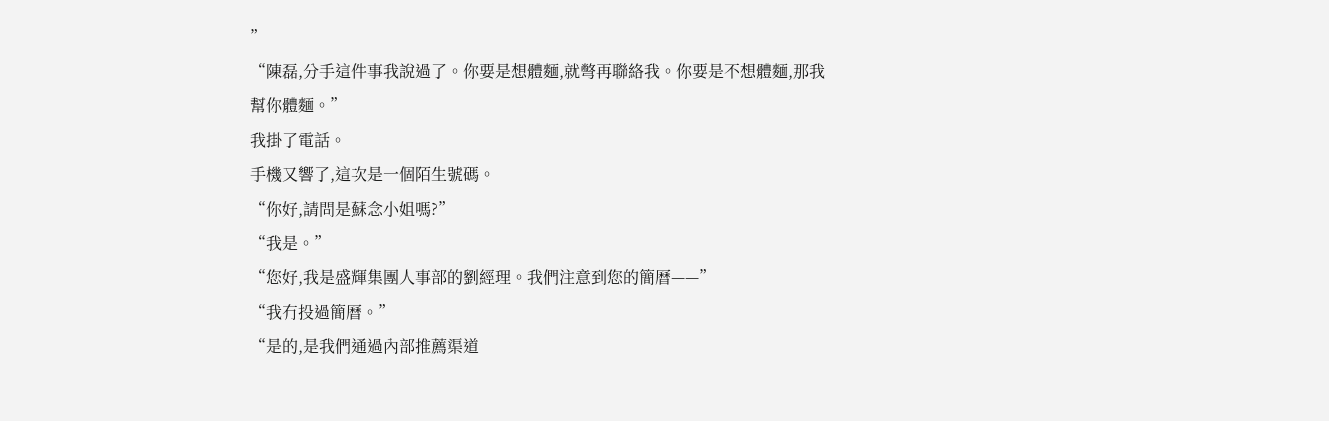”
“陳磊,分手這件事我說過了。你要是想體麵,就彆再聯絡我。你要是不想體麵,那我幫你體麵。”
我掛了電話。
手機又響了,這次是一個陌生號碼。
“你好,請問是蘇念小姐嗎?”
“我是。”
“您好,我是盛輝集團人事部的劉經理。我們注意到您的簡曆——”
“我冇投過簡曆。”
“是的,是我們通過內部推薦渠道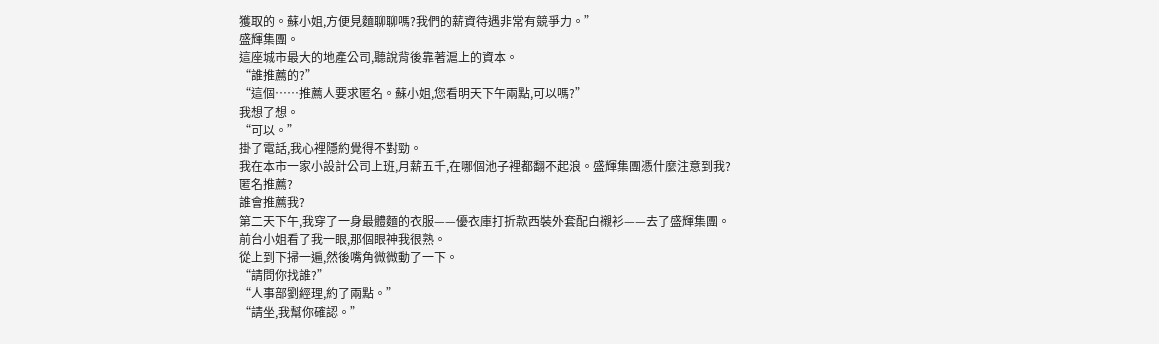獲取的。蘇小姐,方便見麵聊聊嗎?我們的薪資待遇非常有競爭力。”
盛輝集團。
這座城市最大的地產公司,聽說背後靠著滬上的資本。
“誰推薦的?”
“這個……推薦人要求匿名。蘇小姐,您看明天下午兩點,可以嗎?”
我想了想。
“可以。”
掛了電話,我心裡隱約覺得不對勁。
我在本市一家小設計公司上班,月薪五千,在哪個池子裡都翻不起浪。盛輝集團憑什麼注意到我?
匿名推薦?
誰會推薦我?
第二天下午,我穿了一身最體麵的衣服——優衣庫打折款西裝外套配白襯衫——去了盛輝集團。
前台小姐看了我一眼,那個眼神我很熟。
從上到下掃一遍,然後嘴角微微動了一下。
“請問你找誰?”
“人事部劉經理,約了兩點。”
“請坐,我幫你確認。”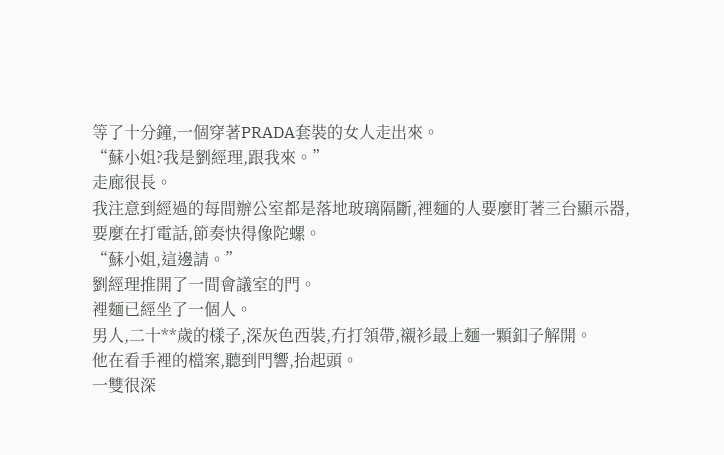等了十分鐘,一個穿著PRADA套裝的女人走出來。
“蘇小姐?我是劉經理,跟我來。”
走廊很長。
我注意到經過的每間辦公室都是落地玻璃隔斷,裡麵的人要麼盯著三台顯示器,要麼在打電話,節奏快得像陀螺。
“蘇小姐,這邊請。”
劉經理推開了一間會議室的門。
裡麵已經坐了一個人。
男人,二十**歲的樣子,深灰色西裝,冇打領帶,襯衫最上麵一顆釦子解開。
他在看手裡的檔案,聽到門響,抬起頭。
一雙很深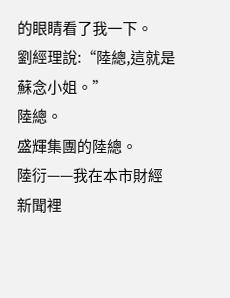的眼睛看了我一下。
劉經理說:“陸總,這就是蘇念小姐。”
陸總。
盛輝集團的陸總。
陸衍——我在本市財經新聞裡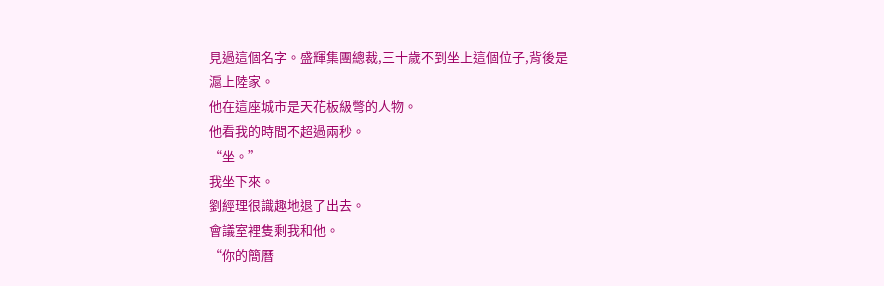見過這個名字。盛輝集團總裁,三十歲不到坐上這個位子,背後是滬上陸家。
他在這座城市是天花板級彆的人物。
他看我的時間不超過兩秒。
“坐。”
我坐下來。
劉經理很識趣地退了出去。
會議室裡隻剩我和他。
“你的簡曆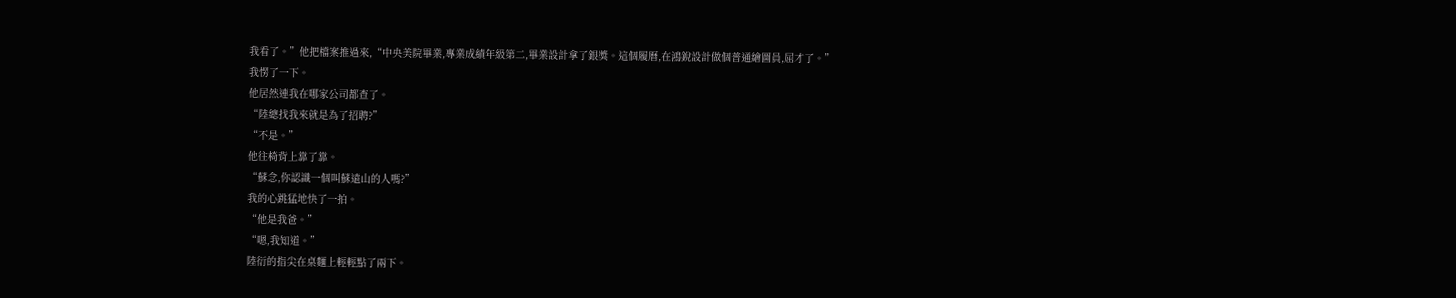我看了。”他把檔案推過來,“中央美院畢業,專業成績年級第二,畢業設計拿了銀獎。這個履曆,在鴻銳設計做個普通繪圖員,屈才了。”
我愣了一下。
他居然連我在哪家公司都查了。
“陸總找我來就是為了招聘?”
“不是。”
他往椅背上靠了靠。
“蘇念,你認識一個叫蘇遠山的人嗎?”
我的心跳猛地快了一拍。
“他是我爸。”
“嗯,我知道。”
陸衍的指尖在桌麵上輕輕點了兩下。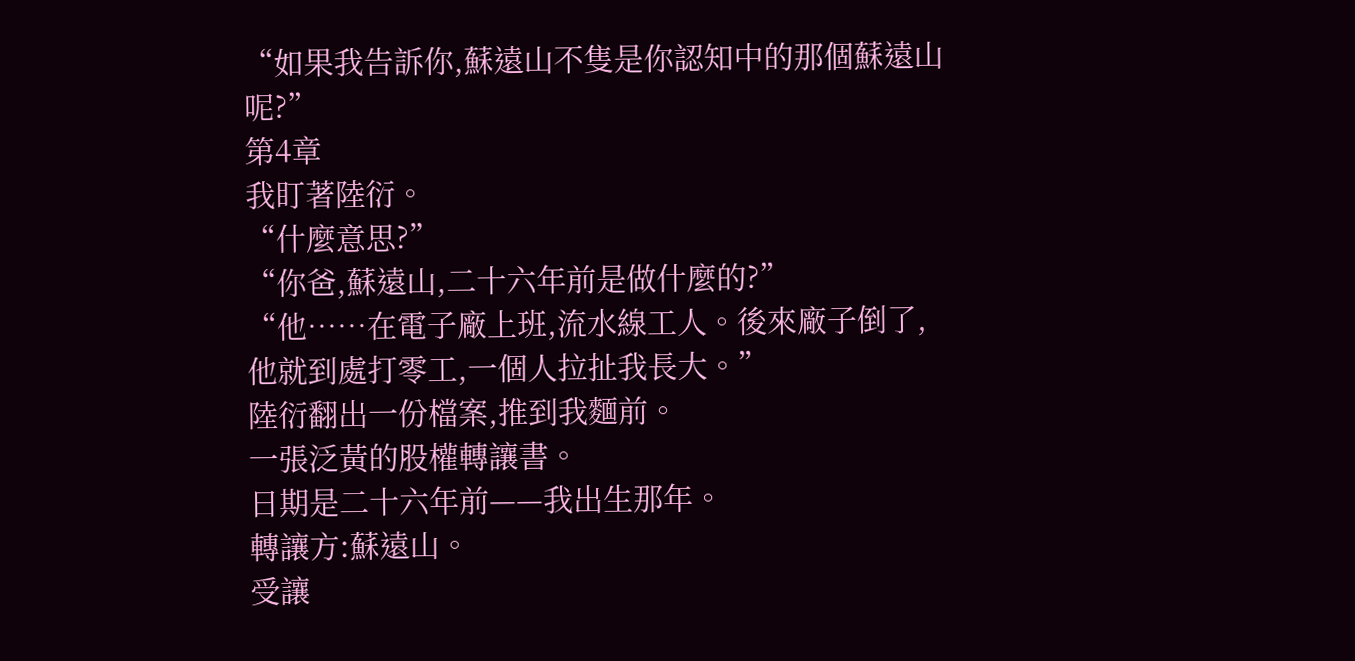“如果我告訴你,蘇遠山不隻是你認知中的那個蘇遠山呢?”
第4章
我盯著陸衍。
“什麼意思?”
“你爸,蘇遠山,二十六年前是做什麼的?”
“他……在電子廠上班,流水線工人。後來廠子倒了,他就到處打零工,一個人拉扯我長大。”
陸衍翻出一份檔案,推到我麵前。
一張泛黃的股權轉讓書。
日期是二十六年前——我出生那年。
轉讓方:蘇遠山。
受讓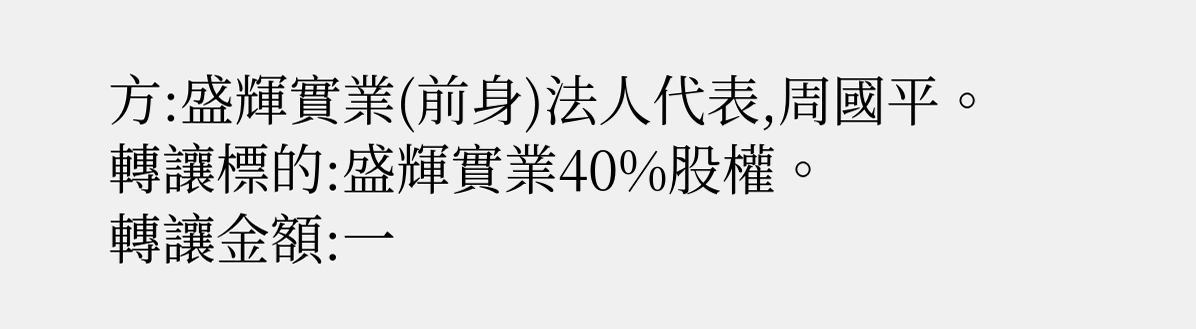方:盛輝實業(前身)法人代表,周國平。
轉讓標的:盛輝實業40%股權。
轉讓金額:一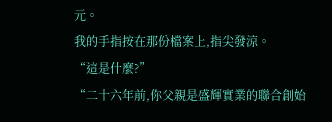元。
我的手指按在那份檔案上,指尖發涼。
“這是什麼?”
“二十六年前,你父親是盛輝實業的聯合創始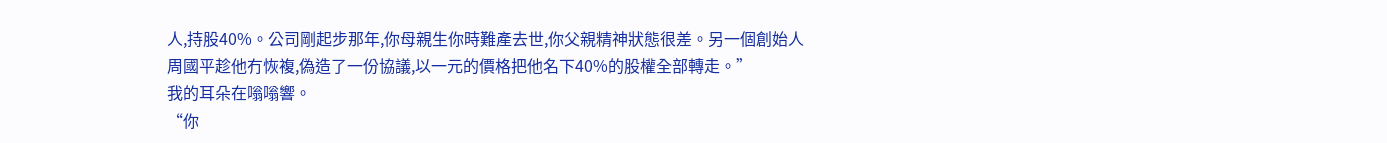人,持股40%。公司剛起步那年,你母親生你時難產去世,你父親精神狀態很差。另一個創始人周國平趁他冇恢複,偽造了一份協議,以一元的價格把他名下40%的股權全部轉走。”
我的耳朵在嗡嗡響。
“你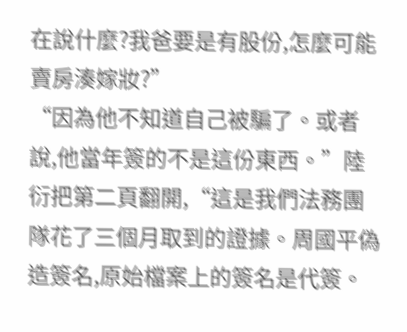在說什麼?我爸要是有股份,怎麼可能賣房湊嫁妝?”
“因為他不知道自己被騙了。或者說,他當年簽的不是這份東西。”陸衍把第二頁翻開,“這是我們法務團隊花了三個月取到的證據。周國平偽造簽名,原始檔案上的簽名是代簽。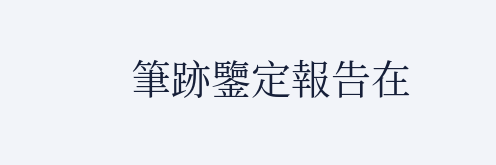筆跡鑒定報告在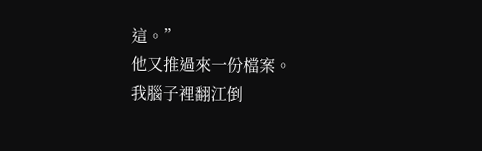這。”
他又推過來一份檔案。
我腦子裡翻江倒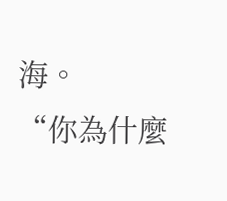海。
“你為什麼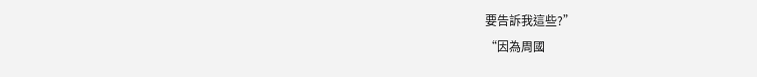要告訴我這些?”
“因為周國